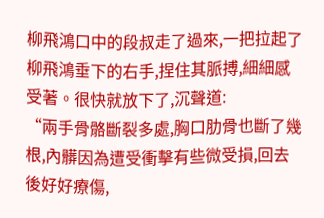柳飛鴻口中的段叔走了過來,一把拉起了柳飛鴻垂下的右手,捏住其脈搏,細細感受著。很快就放下了,沉聲道:
“兩手骨骼斷裂多處,胸口肋骨也斷了幾根,內髒因為遭受衝擊有些微受損,回去後好好療傷,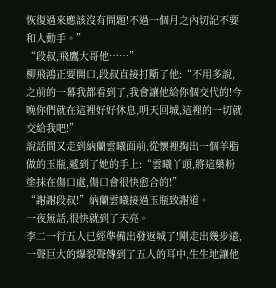恢復過來應該沒有問題!不過一個月之內切記不要和人動手。”
“段叔,飛鷹大哥他……”
柳飛鴻正要開口,段叔直接打斷了他:“不用多說,之前的一幕我都看到了,我會讓他給你個交代的!今晚你們就在這裡好好休息,明天回城,這裡的一切就交給我吧!”
說話間又走到納蘭雲曦面前,從懷裡掏出一個羊脂做的玉瓶,遞到了她的手上:“雲曦丫頭,將這藥粉塗抹在傷口處,傷口會很快愈合的!”
“謝謝段叔!”納蘭雲曦接過玉瓶致謝道。
一夜無話,很快就到了天亮。
李二一行五人已經準備出發返城了!剛走出幾步遠,一聲巨大的爆裂聲傳到了五人的耳中,生生地讓他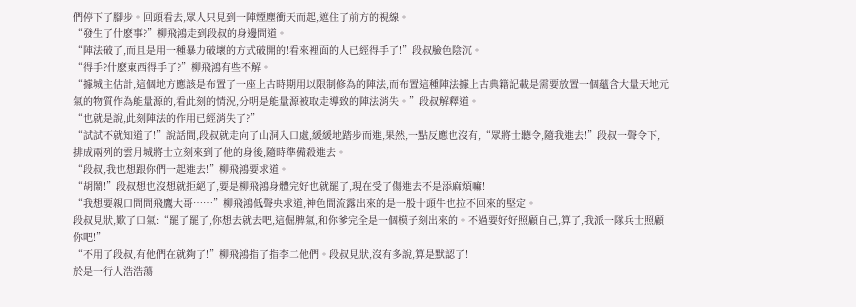們停下了腳步。回頭看去,眾人只見到一陣煙塵衝天而起,遮住了前方的視線。
“發生了什麽事?”柳飛鴻走到段叔的身邊問道。
“陣法破了,而且是用一種暴力破壞的方式破開的!看來裡面的人已經得手了!”段叔臉色陰沉。
“得手?什麽東西得手了?”柳飛鴻有些不解。
“據城主估計,這個地方應該是布置了一座上古時期用以限制修為的陣法,而布置這種陣法據上古典籍記載是需要放置一個蘊含大量天地元氣的物質作為能量源的,看此刻的情況,分明是能量源被取走導致的陣法消失。”段叔解釋道。
“也就是說,此刻陣法的作用已經消失了?”
“試試不就知道了!”說話間,段叔就走向了山洞入口處,緩緩地踏步而進,果然,一點反應也沒有,“眾將士聽令,隨我進去!”段叔一聲令下,排成兩列的雲月城將士立刻來到了他的身後,隨時準備殺進去。
“段叔,我也想跟你們一起進去!”柳飛鴻要求道。
“胡鬧!”段叔想也沒想就拒絕了,要是柳飛鴻身體完好也就罷了,現在受了傷進去不是添麻煩嘛!
“我想要親口問問飛鷹大哥……”柳飛鴻低聲央求道,神色間流露出來的是一股十頭牛也拉不回來的堅定。
段叔見狀,歎了口氣:“罷了罷了,你想去就去吧,這倔脾氣,和你爹完全是一個模子刻出來的。不過要好好照顧自己,算了,我派一隊兵士照顧你吧!”
“不用了段叔,有他們在就夠了!”柳飛鴻指了指李二他們。段叔見狀,沒有多說,算是默認了!
於是一行人浩浩蕩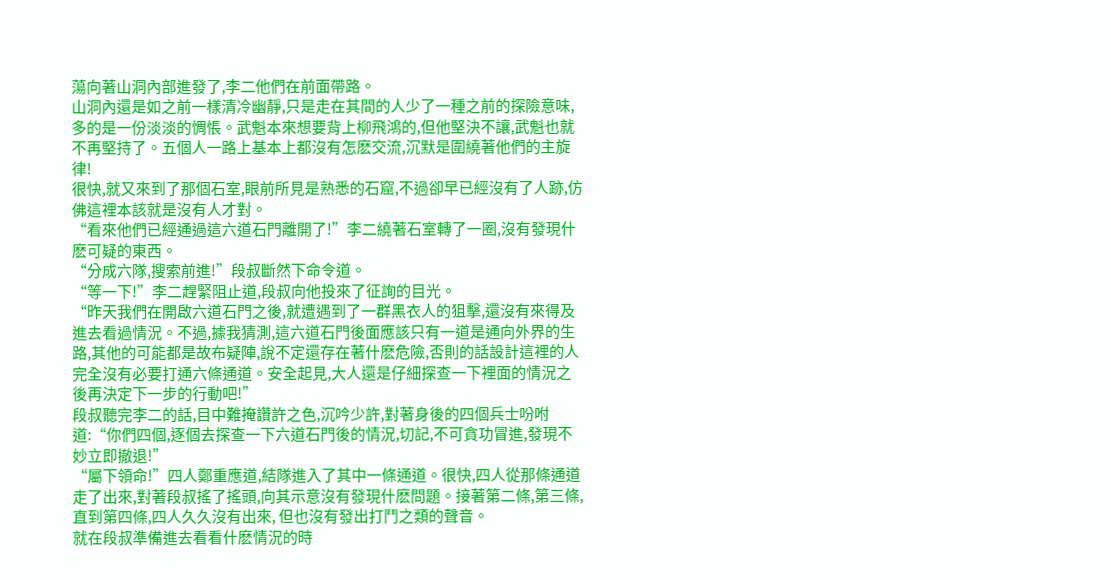蕩向著山洞內部進發了,李二他們在前面帶路。
山洞內還是如之前一樣清冷幽靜,只是走在其間的人少了一種之前的探險意味,多的是一份淡淡的惆悵。武魁本來想要背上柳飛鴻的,但他堅決不讓,武魁也就不再堅持了。五個人一路上基本上都沒有怎麽交流,沉默是圍繞著他們的主旋律!
很快,就又來到了那個石室,眼前所見是熟悉的石窟,不過卻早已經沒有了人跡,仿佛這裡本該就是沒有人才對。
“看來他們已經通過這六道石門離開了!”李二繞著石室轉了一圈,沒有發現什麽可疑的東西。
“分成六隊,搜索前進!”段叔斷然下命令道。
“等一下!”李二趕緊阻止道,段叔向他投來了征詢的目光。
“昨天我們在開啟六道石門之後,就遭遇到了一群黑衣人的狙擊,還沒有來得及進去看過情況。不過,據我猜測,這六道石門後面應該只有一道是通向外界的生路,其他的可能都是故布疑陣,說不定還存在著什麽危險,否則的話設計這裡的人完全沒有必要打通六條通道。安全起見,大人還是仔細探查一下裡面的情況之後再決定下一步的行動吧!”
段叔聽完李二的話,目中難掩讚許之色,沉吟少許,對著身後的四個兵士吩咐道:“你們四個,逐個去探查一下六道石門後的情況,切記,不可貪功冒進,發現不妙立即撤退!”
“屬下領命!”四人鄭重應道,結隊進入了其中一條通道。很快,四人從那條通道走了出來,對著段叔搖了搖頭,向其示意沒有發現什麽問題。接著第二條,第三條,直到第四條,四人久久沒有出來, 但也沒有發出打鬥之類的聲音。
就在段叔準備進去看看什麽情況的時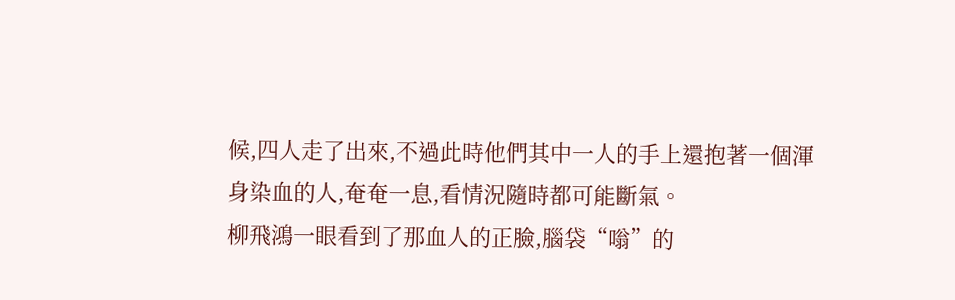候,四人走了出來,不過此時他們其中一人的手上還抱著一個渾身染血的人,奄奄一息,看情況隨時都可能斷氣。
柳飛鴻一眼看到了那血人的正臉,腦袋“嗡”的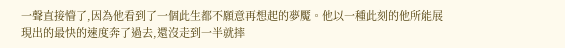一聲直接懵了,因為他看到了一個此生都不願意再想起的夢魘。他以一種此刻的他所能展現出的最快的速度奔了過去,還沒走到一半就摔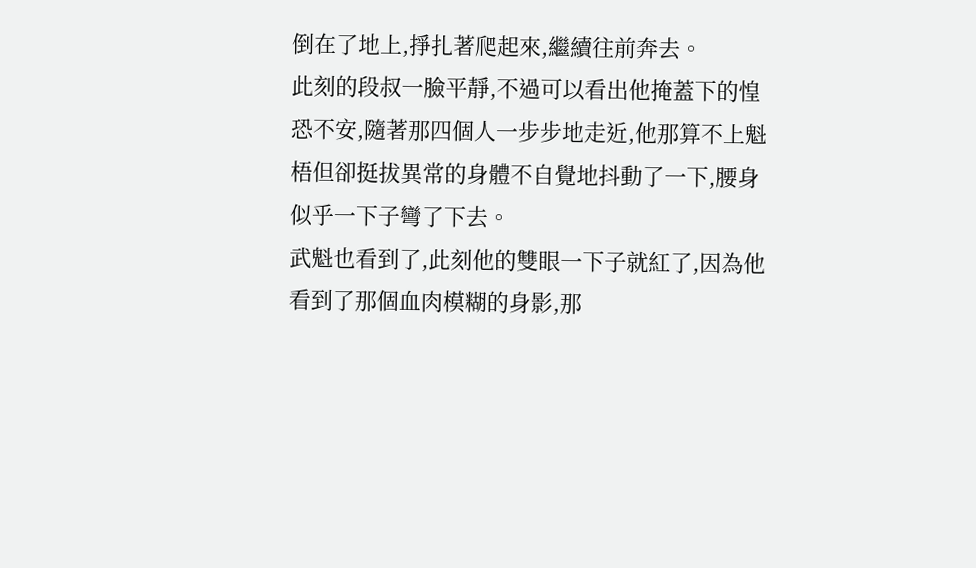倒在了地上,掙扎著爬起來,繼續往前奔去。
此刻的段叔一臉平靜,不過可以看出他掩蓋下的惶恐不安,隨著那四個人一步步地走近,他那算不上魁梧但卻挺拔異常的身體不自覺地抖動了一下,腰身似乎一下子彎了下去。
武魁也看到了,此刻他的雙眼一下子就紅了,因為他看到了那個血肉模糊的身影,那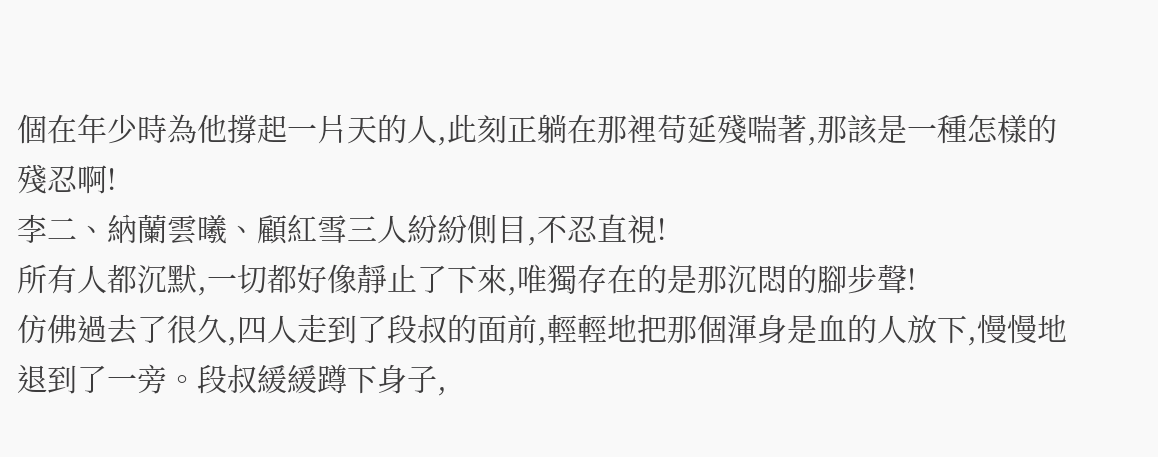個在年少時為他撐起一片天的人,此刻正躺在那裡苟延殘喘著,那該是一種怎樣的殘忍啊!
李二、納蘭雲曦、顧紅雪三人紛紛側目,不忍直視!
所有人都沉默,一切都好像靜止了下來,唯獨存在的是那沉悶的腳步聲!
仿佛過去了很久,四人走到了段叔的面前,輕輕地把那個渾身是血的人放下,慢慢地退到了一旁。段叔緩緩蹲下身子,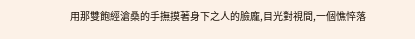用那雙飽經滄桑的手撫摸著身下之人的臉龐,目光對視間,一個憔悴落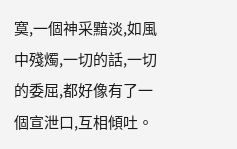寞,一個神采黯淡,如風中殘燭,一切的話,一切的委屈,都好像有了一個宣泄口,互相傾吐。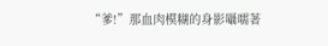“爹!”那血肉模糊的身影囁嚅著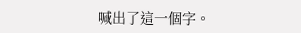喊出了這一個字。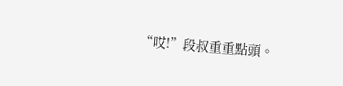“哎!”段叔重重點頭。